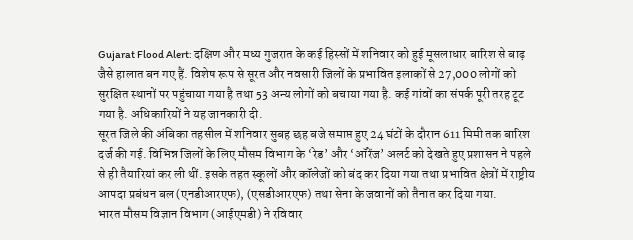Gujarat Flood Alert: दक्षिण और मध्य गुजरात के कई हिस्सों में शनिवार को हुई मूसलाधार बारिश से बाढ़ जैसे हालात बन गए हैं. विशेष रूप से सूरत और नवसारी जिलों के प्रभावित इलाकों से 27,000 लोगों को सुरक्षित स्थानों पर पहुंचाया गया है तथा 53 अन्य लोगों को बचाया गया है. कई गांवों का संपर्क पूरी तरह टूट गया है. अधिकारियों ने यह जानकारी दी.
सूरत जिले की अंबिका तहसील में शनिवार सुबह छह बजे समाप्त हुए 24 घंटों के दौरान 611 मिमी तक बारिश दर्ज की गई. विभिन्न जिलों के लिए मौसम विभाग के ‘रेड’ और ‘ऑरेंज’ अलर्ट को देखते हुए प्रशासन ने पहले से ही तैयारियां कर ली थीं. इसके तहत स्कूलों और कॉलेजों को बंद कर दिया गया तथा प्रभावित क्षेत्रों में राष्ट्रीय आपदा प्रबंधन बल (एनडीआरएफ), (एसडीआरएफ) तथा सेना के जवानों को तैनात कर दिया गया.
भारत मौसम विज्ञान विभाग (आईएमडी) ने रविवार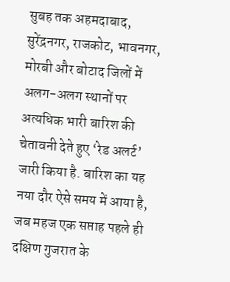सुबह तक अहमदाबाद, सुरेंद्रनगर, राजकोट, भावनगर, मोरबी और बोटाद जिलों में अलग-अलग स्थानों पर अत्यधिक भारी बारिश की चेतावनी देते हुए ‘रेड अलर्ट’ जारी किया है. बारिश का यह नया दौर ऐसे समय में आया है, जब महज एक सप्ताह पहले ही दक्षिण गुजरात के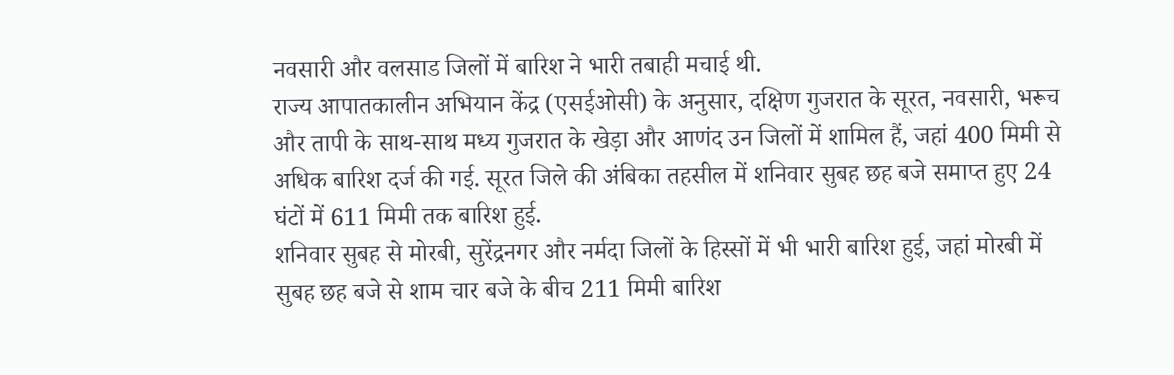नवसारी और वलसाड जिलों में बारिश ने भारी तबाही मचाई थी.
राज्य आपातकालीन अभियान केंद्र (एसईओसी) के अनुसार, दक्षिण गुजरात के सूरत, नवसारी, भरूच और तापी के साथ-साथ मध्य गुजरात के खेड़ा और आणंद उन जिलों में शामिल हैं, जहां 400 मिमी से अधिक बारिश दर्ज की गई. सूरत जिले की अंबिका तहसील में शनिवार सुबह छह बजे समाप्त हुए 24 घंटों में 611 मिमी तक बारिश हुई.
शनिवार सुबह से मोरबी, सुरेंद्रनगर और नर्मदा जिलों के हिस्सों में भी भारी बारिश हुई, जहां मोरबी में सुबह छह बजे से शाम चार बजे के बीच 211 मिमी बारिश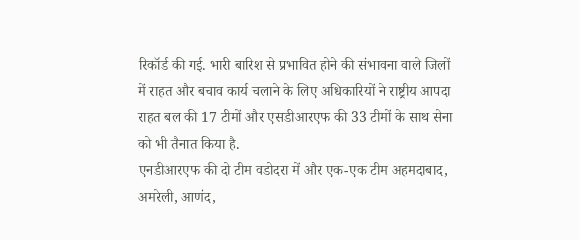रिकॉर्ड की गई. भारी बारिश से प्रभावित होने की संभावना वाले जिलों में राहत और बचाव कार्य चलाने के लिए अधिकारियों ने राष्ट्रीय आपदा राहत बल की 17 टीमों और एसडीआरएफ की 33 टीमों के साथ सेना को भी तैनात किया है.
एनडीआरएफ की दो टीम वडोदरा में और एक-एक टीम अहमदाबाद, अमरेली, आणंद,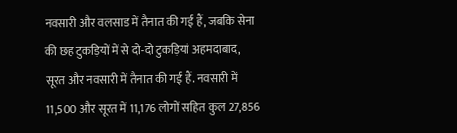नवसारी और वलसाड में तैनात की गई हैं, जबकि सेना की छह टुकड़ियों में से दो-दो टुकड़ियां अहमदाबाद, सूरत और नवसारी में तैनात की गई हैं. नवसारी में 11,500 और सूरत में 11,176 लोगों सहित कुल 27,856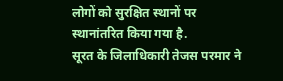लोगों को सुरक्षित स्थानों पर स्थानांतरित किया गया है.
सूरत के जिलाधिकारी तेजस परमार ने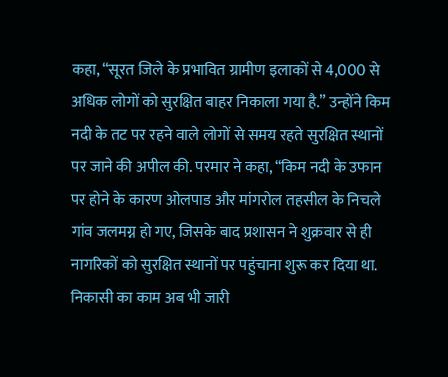कहा, “सूरत जिले के प्रभावित ग्रामीण इलाकों से 4,000 से अधिक लोगों को सुरक्षित बाहर निकाला गया है.” उन्होंने किम नदी के तट पर रहने वाले लोगों से समय रहते सुरक्षित स्थानों पर जाने की अपील की. परमार ने कहा, “किम नदी के उफान पर होने के कारण ओलपाड और मांगरोल तहसील के निचले गांव जलमग्न हो गए, जिसके बाद प्रशासन ने शुक्रवार से ही नागरिकों को सुरक्षित स्थानों पर पहुंचाना शुरू कर दिया था. निकासी का काम अब भी जारी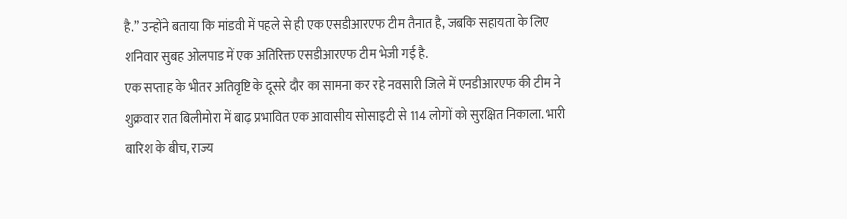है.” उन्होंने बताया कि मांडवी में पहले से ही एक एसडीआरएफ टीम तैनात है, जबकि सहायता के लिए शनिवार सुबह ओलपाड में एक अतिरिक्त एसडीआरएफ टीम भेजी गई है.
एक सप्ताह के भीतर अतिवृष्टि के दूसरे दौर का सामना कर रहे नवसारी जिले में एनडीआरएफ की टीम ने शुक्रवार रात बिलीमोरा में बाढ़ प्रभावित एक आवासीय सोसाइटी से 114 लोगों को सुरक्षित निकाला. भारी बारिश के बीच, राज्य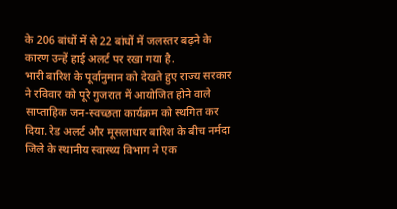के 206 बांधों में से 22 बांधों में जलस्तर बढ़ने के कारण उन्हें हाई अलर्ट पर रखा गया है.
भारी बारिश के पूर्वानुमान को देखते हुए राज्य सरकार ने रविवार को पूरे गुजरात में आयोजित होने वाले साप्ताहिक जन-स्वच्छता कार्यक्रम को स्थगित कर दिया. रेड अलर्ट और मूसलाधार बारिश के बीच नर्मदा जिले के स्थानीय स्वास्थ्य विभाग ने एक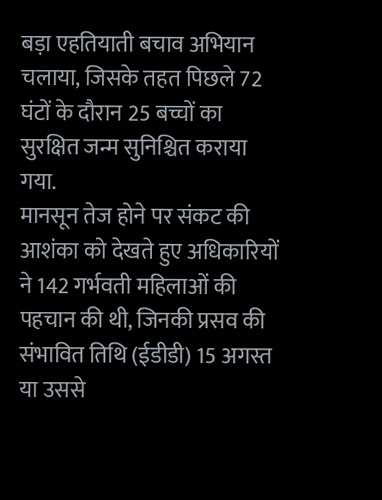बड़ा एहतियाती बचाव अभियान चलाया, जिसके तहत पिछले 72 घंटों के दौरान 25 बच्चों का सुरक्षित जन्म सुनिश्चित कराया गया.
मानसून तेज होने पर संकट की आशंका को देखते हुए अधिकारियों ने 142 गर्भवती महिलाओं की पहचान की थी, जिनकी प्रसव की संभावित तिथि (ईडीडी) 15 अगस्त या उससे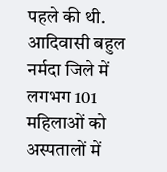पहले की थी. आदिवासी बहुल नर्मदा जिले में लगभग 101 महिलाओं को अस्पतालों में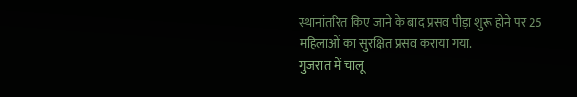स्थानांतरित किए जाने के बाद प्रसव पीड़ा शुरू होने पर 25 महिलाओं का सुरक्षित प्रसव कराया गया.
गुजरात में चालू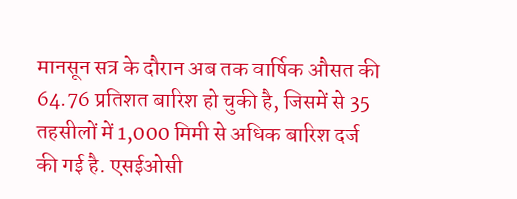मानसून सत्र के दौरान अब तक वार्षिक औसत की 64.76 प्रतिशत बारिश हो चुकी है, जिसमें से 35 तहसीलों में 1,000 मिमी से अधिक बारिश दर्ज की गई है. एसईओसी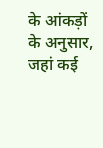के आंकड़ों के अनुसार, जहां कई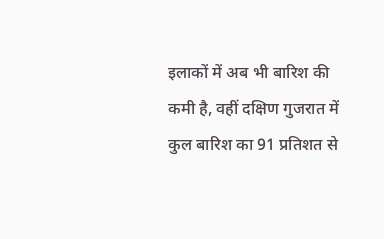इलाकों में अब भी बारिश की कमी है, वहीं दक्षिण गुजरात में कुल बारिश का 91 प्रतिशत से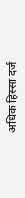अधिक हिस्सा दर्ज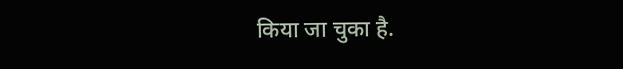किया जा चुका है.